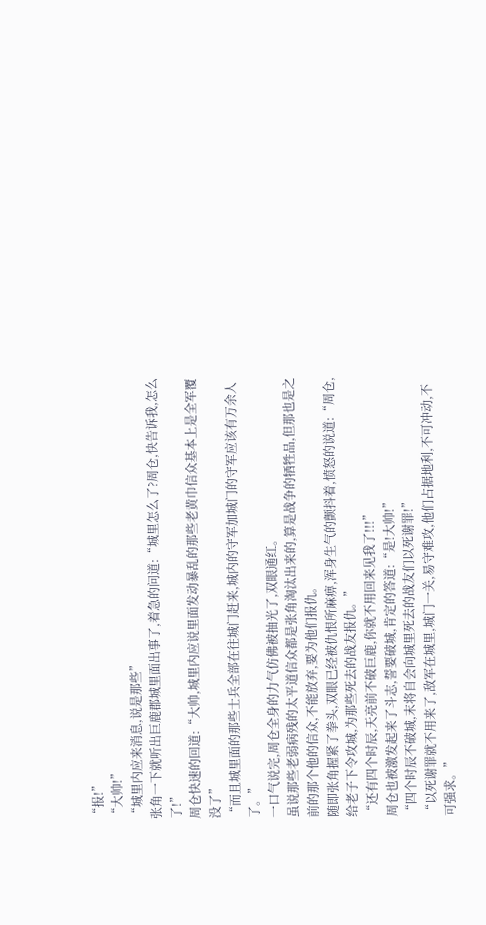“报!”
“大帅!”
“城里内应来消息,说是那些”
张角一下就听出巨鹿郡城里面出事了,着急的问道:“城里怎么了?周仓,快告诉我,怎么了!”
周仓快速的回道:“大帅,城里内应说里面发动暴乱的那些老黄巾信众基本上是全军覆没了”
“而且城里面的那些士兵全部在往城门赶来,城内的守军加城门的守军应该有万余人了。”
一口气说完,周仓全身的力气仿佛被抽光了,双眼通红。
虽说那些老弱病残的太平道信众都是张角淘汰出来的,算是战争的牺牲品,但那也是之前的那个他的信众,不能放弃,要为他们报仇。
随即张角握紧了拳头,双眼已经被仇恨所麻痹,浑身生气的颤抖着,愤怒的说道:“周仓,给老子下令攻城,为那些死去的战友报仇。”
“还有四个时辰,天亮前不破巨鹿,你就不用回来见我了!!!”
周仓也被激发起来了斗志,誓要破城,肯定的答道:“是!大帅!”
“四个时辰不破城,末将自会向城里死去的战友们以死谢罪!”
“以死谢罪就不用来了,敌军在城里,城门一关,易守难攻,他们占据地利,不可冲动,不可强求。”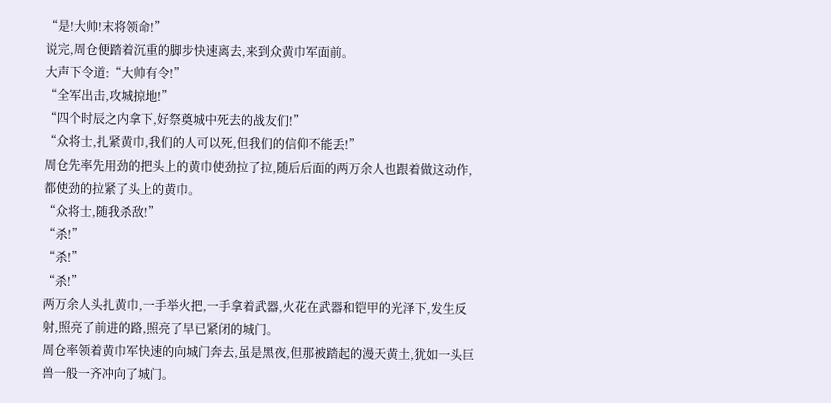“是!大帅!末将领命!”
说完,周仓便踏着沉重的脚步快速离去,来到众黄巾军面前。
大声下令道:“大帅有令!”
“全军出击,攻城掠地!”
“四个时辰之内拿下,好祭奠城中死去的战友们!”
“众将士,扎紧黄巾,我们的人可以死,但我们的信仰不能丢!”
周仓先率先用劲的把头上的黄巾使劲拉了拉,随后后面的两万余人也跟着做这动作,都使劲的拉紧了头上的黄巾。
“众将士,随我杀敌!”
“杀!”
“杀!”
“杀!”
两万余人头扎黄巾,一手举火把,一手拿着武器,火花在武器和铠甲的光泽下,发生反射,照亮了前进的路,照亮了早已紧闭的城门。
周仓率领着黄巾军快速的向城门奔去,虽是黑夜,但那被踏起的漫天黄土,犹如一头巨兽一般一齐冲向了城门。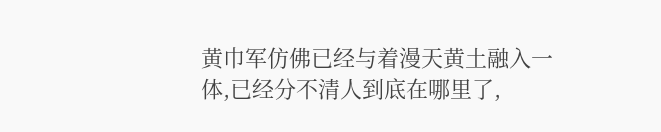黄巾军仿佛已经与着漫天黄土融入一体,已经分不清人到底在哪里了,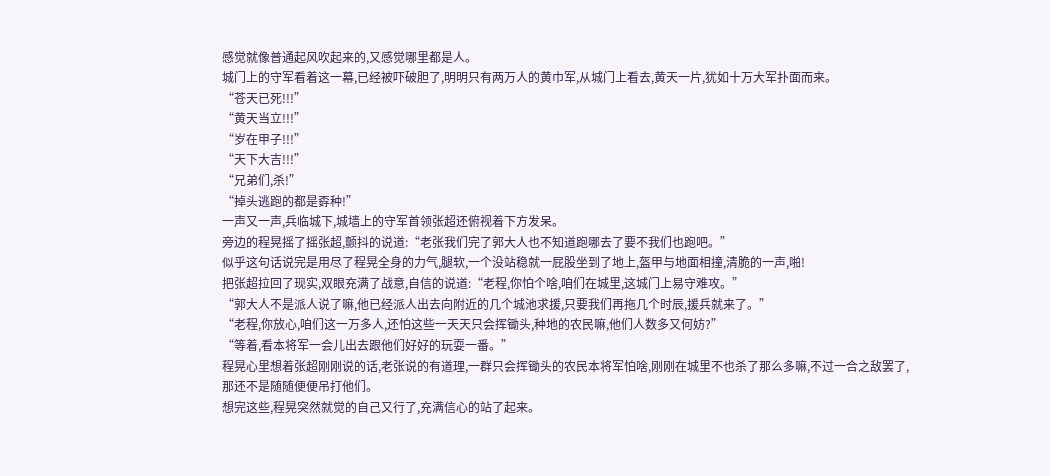感觉就像普通起风吹起来的,又感觉哪里都是人。
城门上的守军看着这一幕,已经被吓破胆了,明明只有两万人的黄巾军,从城门上看去,黄天一片,犹如十万大军扑面而来。
“苍天已死!!!”
“黄天当立!!!”
“岁在甲子!!!”
“天下大吉!!!”
“兄弟们,杀!”
“掉头逃跑的都是孬种!”
一声又一声,兵临城下,城墙上的守军首领张超还俯视着下方发呆。
旁边的程晃摇了摇张超,颤抖的说道:“老张我们完了郭大人也不知道跑哪去了要不我们也跑吧。”
似乎这句话说完是用尽了程晃全身的力气,腿软,一个没站稳就一屁股坐到了地上,盔甲与地面相撞,清脆的一声,啪!
把张超拉回了现实,双眼充满了战意,自信的说道:“老程,你怕个啥,咱们在城里,这城门上易守难攻。”
“郭大人不是派人说了嘛,他已经派人出去向附近的几个城池求援,只要我们再拖几个时辰,援兵就来了。”
“老程,你放心,咱们这一万多人,还怕这些一天天只会挥锄头,种地的农民嘛,他们人数多又何妨?”
“等着,看本将军一会儿出去跟他们好好的玩耍一番。”
程晃心里想着张超刚刚说的话,老张说的有道理,一群只会挥锄头的农民本将军怕啥,刚刚在城里不也杀了那么多嘛,不过一合之敌罢了,那还不是随随便便吊打他们。
想完这些,程晃突然就觉的自己又行了,充满信心的站了起来。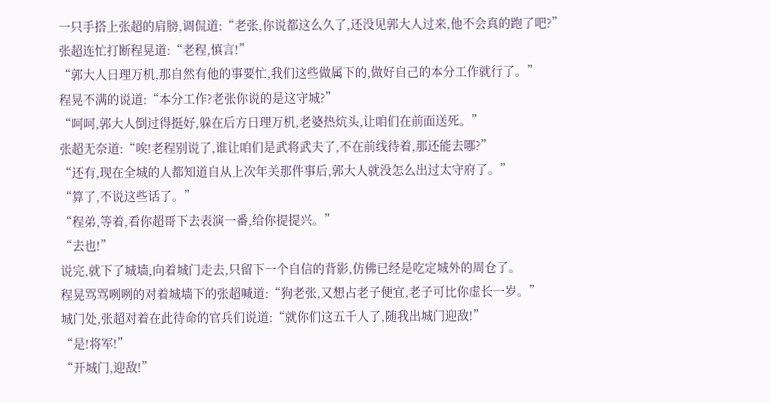一只手搭上张超的肩膀,调侃道:“老张,你说都这么久了,还没见郭大人过来,他不会真的跑了吧?”
张超连忙打断程晃道:“老程,慎言!”
“郭大人日理万机,那自然有他的事要忙,我们这些做属下的,做好自己的本分工作就行了。”
程晃不满的说道:“本分工作?老张你说的是这守城?”
“呵呵,郭大人倒过得挺好,躲在后方日理万机,老婆热炕头,让咱们在前面送死。”
张超无奈道:“唉!老程别说了,谁让咱们是武将武夫了,不在前线待着,那还能去哪?”
“还有,现在全城的人都知道自从上次年关那件事后,郭大人就没怎么出过太守府了。”
“算了,不说这些话了。”
“程弟,等着,看你超哥下去表演一番,给你提提兴。”
“去也!”
说完,就下了城墙,向着城门走去,只留下一个自信的背影,仿佛已经是吃定城外的周仓了。
程晃骂骂咧咧的对着城墙下的张超喊道:“狗老张,又想占老子便宜,老子可比你虚长一岁。”
城门处,张超对着在此待命的官兵们说道:“就你们这五千人了,随我出城门迎敌!”
“是!将军!”
“开城门,迎敌!”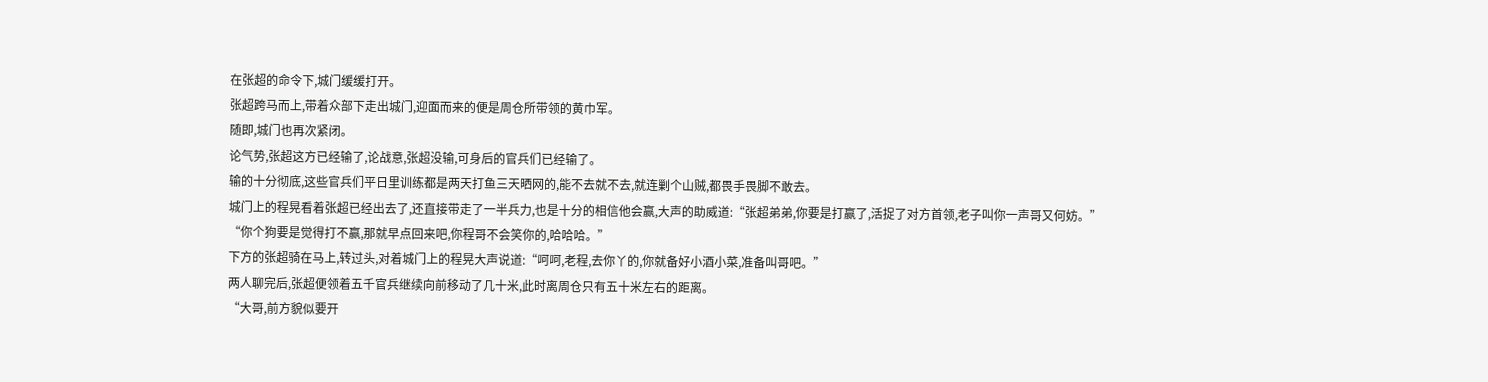在张超的命令下,城门缓缓打开。
张超跨马而上,带着众部下走出城门,迎面而来的便是周仓所带领的黄巾军。
随即,城门也再次紧闭。
论气势,张超这方已经输了,论战意,张超没输,可身后的官兵们已经输了。
输的十分彻底,这些官兵们平日里训练都是两天打鱼三天晒网的,能不去就不去,就连剿个山贼,都畏手畏脚不敢去。
城门上的程晃看着张超已经出去了,还直接带走了一半兵力,也是十分的相信他会赢,大声的助威道:“张超弟弟,你要是打赢了,活捉了对方首领,老子叫你一声哥又何妨。”
“你个狗要是觉得打不赢,那就早点回来吧,你程哥不会笑你的,哈哈哈。”
下方的张超骑在马上,转过头,对着城门上的程晃大声说道:“呵呵,老程,去你丫的,你就备好小酒小菜,准备叫哥吧。”
两人聊完后,张超便领着五千官兵继续向前移动了几十米,此时离周仓只有五十米左右的距离。
“大哥,前方貌似要开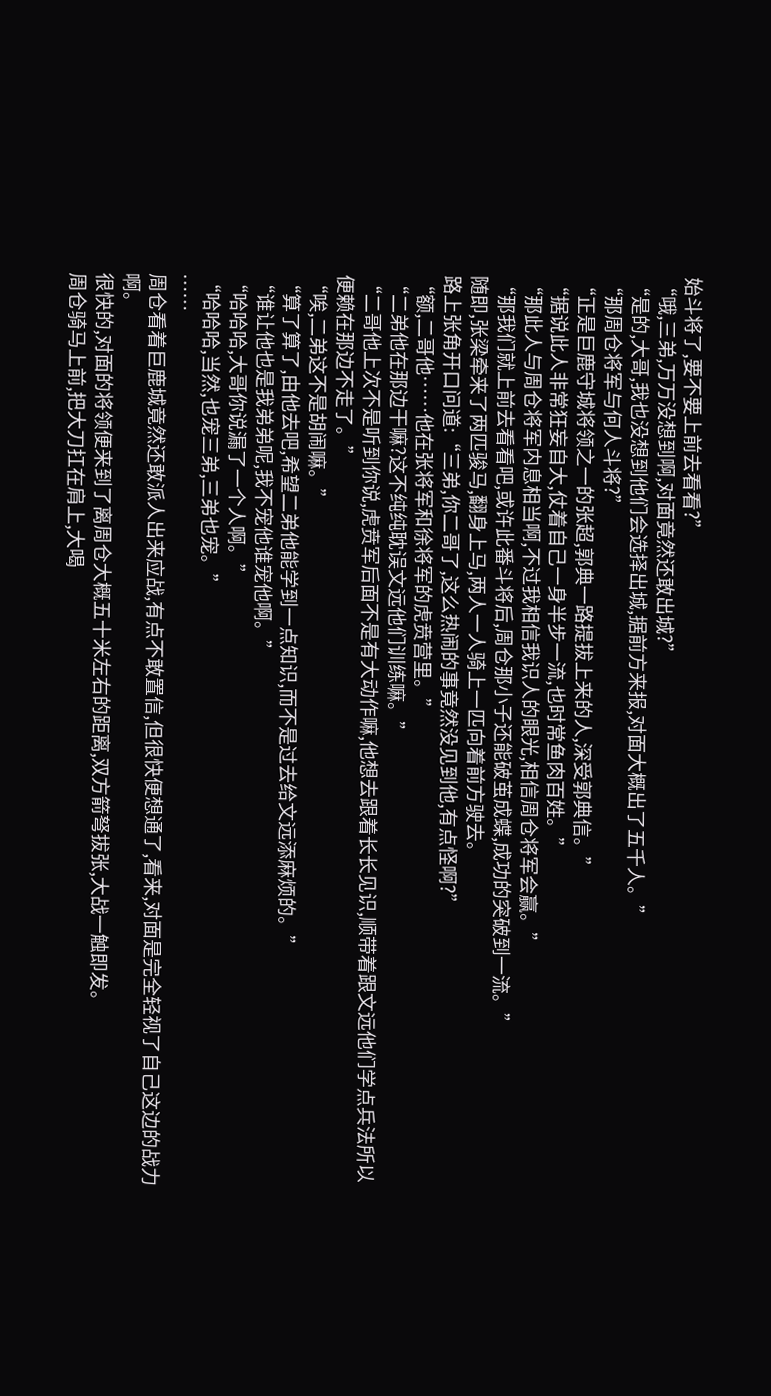始斗将了,要不要上前去看看?”
“哦,三弟,万万没想到啊,对面竟然还敢出城?”
“是的,大哥,我也没想到他们会选择出城,据前方来报,对面大概出了五千人。”
“那周仓将军与何人斗将?”
“正是巨鹿守城将领之一的张超,郭典一路提拔上来的人,深受郭典信。”
“据说此人非常狂妄自大,仗着自己一身半步一流,也时常鱼肉百姓。”
“那此人与周仓将军内息相当啊,不过我相信我识人的眼光,相信周仓将军会赢。”
“那我们就上前去看看吧,或许此番斗将后,周仓那小子还能破茧成蝶,成功的突破到一流。”
随即,张梁牵来了两匹骏马,翻身上马,两人一人骑上一匹向着前方驶去。
路上张角开口问道:“三弟,你二哥了,这么热闹的事竟然没见到他,有点怪啊?”
“额,二哥他……他在张将军和徐将军的虎贲营里。”
“二弟他在那边干嘛?这不纯纯耽误文远他们训练嘛。”
“二哥他上次不是听到你说,虎贲军后面不是有大动作嘛,他想去跟着长长见识,顺带着跟文远他们学点兵法所以便赖在那边不走了。”
“唉,二弟这不是胡闹嘛。”
“算了算了,由他去吧,希望二弟他能学到一点知识,而不是过去给文远添麻烦的。”
“谁让他也是我弟弟呢,我不宠他谁宠他啊。”
“哈哈哈,大哥你说漏了一个人啊。”
“哈哈哈,当然,也宠三弟,三弟也宠。”
……
周仓看着巨鹿城竟然还敢派人出来应战,有点不敢置信,但很快便想通了,看来,对面是完全轻视了自己这边的战力啊。
很快的,对面的将领便来到了离周仓大概五十米左右的距离,双方箭弩拔张,大战一触即发。
周仓骑马上前,把大刀扛在肩上,大喝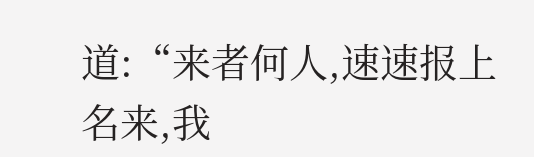道:“来者何人,速速报上名来,我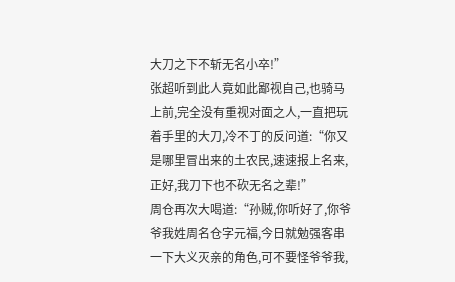大刀之下不斩无名小卒!”
张超听到此人竟如此鄙视自己,也骑马上前,完全没有重视对面之人,一直把玩着手里的大刀,冷不丁的反问道:“你又是哪里冒出来的土农民,速速报上名来,正好,我刀下也不砍无名之辈!”
周仓再次大喝道:“孙贼,你听好了,你爷爷我姓周名仓字元福,今日就勉强客串一下大义灭亲的角色,可不要怪爷爷我,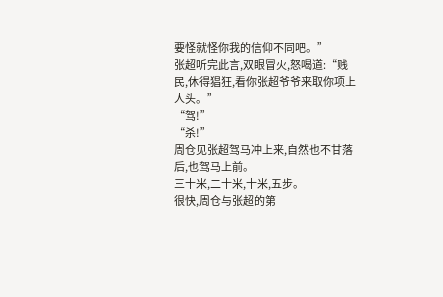要怪就怪你我的信仰不同吧。”
张超听完此言,双眼冒火,怒喝道:“贱民,休得猖狂,看你张超爷爷来取你项上人头。”
“驾!”
“杀!”
周仓见张超驾马冲上来,自然也不甘落后,也驾马上前。
三十米,二十米,十米,五步。
很快,周仓与张超的第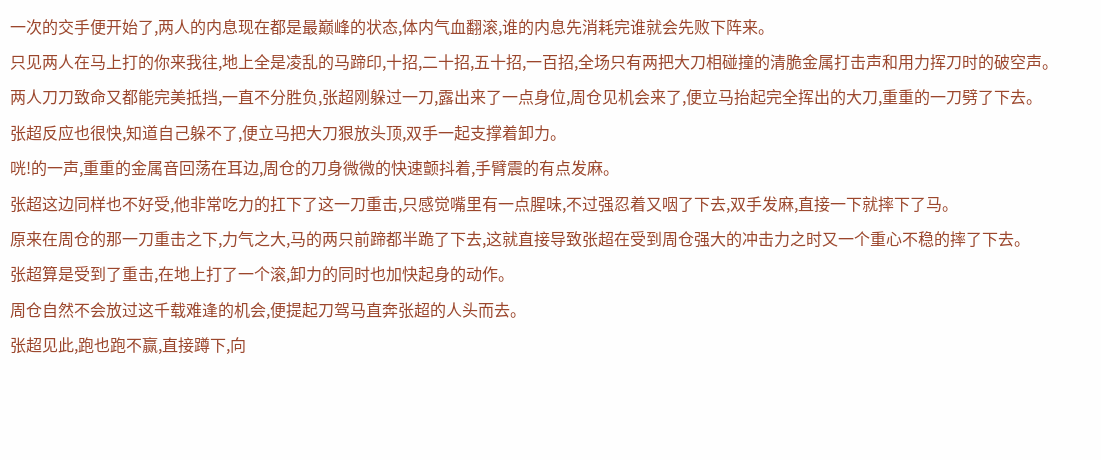一次的交手便开始了,两人的内息现在都是最巅峰的状态,体内气血翻滚,谁的内息先消耗完谁就会先败下阵来。
只见两人在马上打的你来我往,地上全是凌乱的马蹄印,十招,二十招,五十招,一百招,全场只有两把大刀相碰撞的清脆金属打击声和用力挥刀时的破空声。
两人刀刀致命又都能完美抵挡,一直不分胜负,张超刚躲过一刀,露出来了一点身位,周仓见机会来了,便立马抬起完全挥出的大刀,重重的一刀劈了下去。
张超反应也很快,知道自己躲不了,便立马把大刀狠放头顶,双手一起支撑着卸力。
咣!的一声,重重的金属音回荡在耳边,周仓的刀身微微的快速颤抖着,手臂震的有点发麻。
张超这边同样也不好受,他非常吃力的扛下了这一刀重击,只感觉嘴里有一点腥味,不过强忍着又咽了下去,双手发麻,直接一下就摔下了马。
原来在周仓的那一刀重击之下,力气之大,马的两只前蹄都半跪了下去,这就直接导致张超在受到周仓强大的冲击力之时又一个重心不稳的摔了下去。
张超算是受到了重击,在地上打了一个滚,卸力的同时也加快起身的动作。
周仓自然不会放过这千载难逢的机会,便提起刀驾马直奔张超的人头而去。
张超见此,跑也跑不赢,直接蹲下,向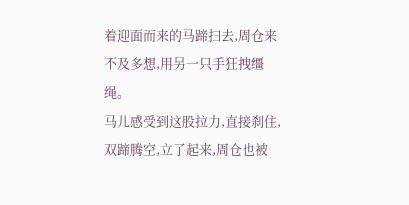着迎面而来的马蹄扫去,周仓来不及多想,用另一只手狂拽缰绳。
马儿感受到这股拉力,直接刹住,双蹄腾空,立了起来,周仓也被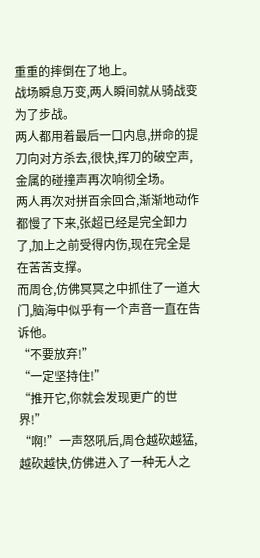重重的摔倒在了地上。
战场瞬息万变,两人瞬间就从骑战变为了步战。
两人都用着最后一口内息,拼命的提刀向对方杀去,很快,挥刀的破空声,金属的碰撞声再次响彻全场。
两人再次对拼百余回合,渐渐地动作都慢了下来,张超已经是完全卸力了,加上之前受得内伤,现在完全是在苦苦支撑。
而周仓,仿佛冥冥之中抓住了一道大门,脑海中似乎有一个声音一直在告诉他。
“不要放弃!”
“一定坚持住!”
“推开它,你就会发现更广的世界!”
“啊!”一声怒吼后,周仓越砍越猛,越砍越快,仿佛进入了一种无人之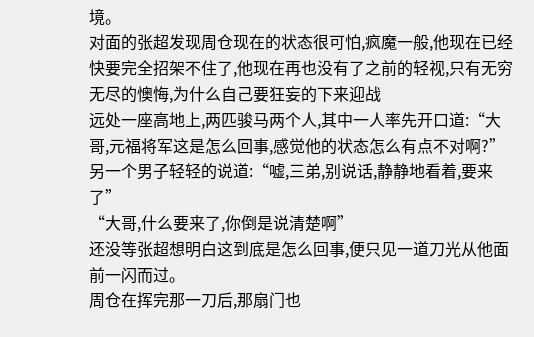境。
对面的张超发现周仓现在的状态很可怕,疯魔一般,他现在已经快要完全招架不住了,他现在再也没有了之前的轻视,只有无穷无尽的懊悔,为什么自己要狂妄的下来迎战
远处一座高地上,两匹骏马两个人,其中一人率先开口道:“大哥,元福将军这是怎么回事,感觉他的状态怎么有点不对啊?”
另一个男子轻轻的说道:“嘘,三弟,别说话,静静地看着,要来了”
“大哥,什么要来了,你倒是说清楚啊”
还没等张超想明白这到底是怎么回事,便只见一道刀光从他面前一闪而过。
周仓在挥完那一刀后,那扇门也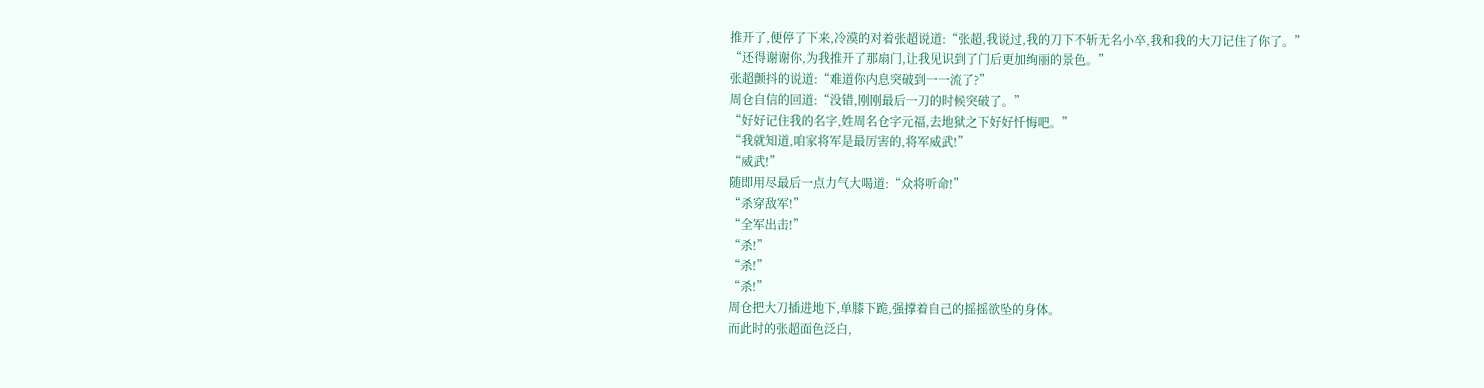推开了,便停了下来,冷漠的对着张超说道:“张超,我说过,我的刀下不斩无名小卒,我和我的大刀记住了你了。”
“还得谢谢你,为我推开了那扇门,让我见识到了门后更加绚丽的景色。”
张超颤抖的说道:“难道你内息突破到一一流了?”
周仓自信的回道:“没错,刚刚最后一刀的时候突破了。”
“好好记住我的名字,姓周名仓字元福,去地狱之下好好忏悔吧。”
“我就知道,咱家将军是最厉害的,将军威武!”
“威武!”
随即用尽最后一点力气大喝道:“众将听命!”
“杀穿敌军!”
“全军出击!”
“杀!”
“杀!”
“杀!”
周仓把大刀插进地下,单膝下跪,强撑着自己的摇摇欲坠的身体。
而此时的张超面色泛白,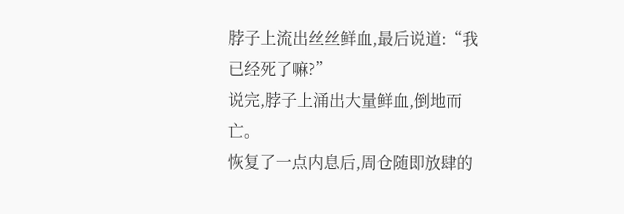脖子上流出丝丝鲜血,最后说道:“我已经死了嘛?”
说完,脖子上涌出大量鲜血,倒地而亡。
恢复了一点内息后,周仓随即放肆的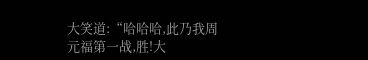大笑道:“哈哈哈,此乃我周元福第一战,胜!大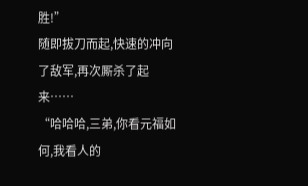胜!”
随即拔刀而起,快速的冲向了敌军,再次厮杀了起来……
“哈哈哈,三弟,你看元福如何,我看人的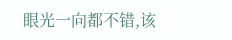眼光一向都不错,该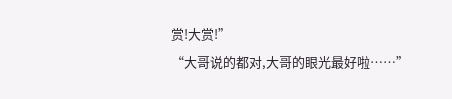赏!大赏!”
“大哥说的都对,大哥的眼光最好啦……”